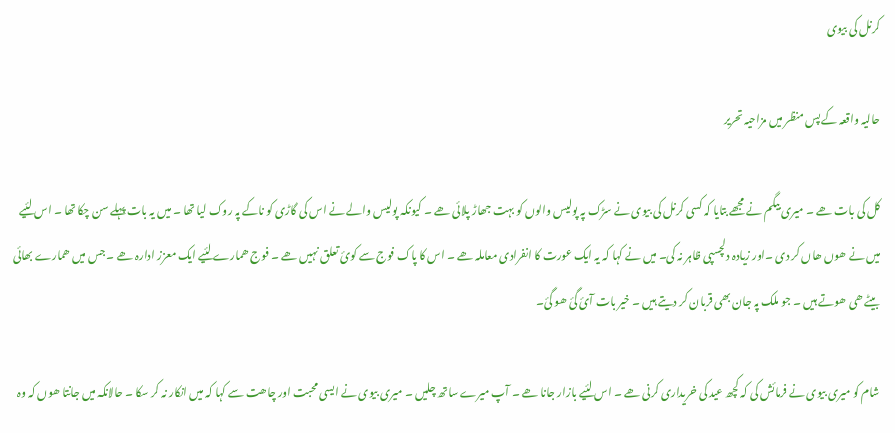کرنل کی بیوی

حالیہ واقعہ کے پس منظر میں مزاحیہ تحریر

کل کی بات ھے ۔ میری بیگم نے مجھے بتایا کہ کسی کرنل کی بیوی نے سڑک پہ پولیس والوں کو بہت جھاڑ پلائی ھے ۔ کیونکہ پولیس والے نے اس کی گاڑی کو ناکے پہ روک لیا تھا ۔ میں یہ بات پہلے سن چکا تھا ۔ اس لئیے میں نے ھوں ھاں کر دی ۔اور زیادہ دلچسپی ظاہر نہ کی۔ میں نے کہا کہ یہ ایک عورت کا انفرادی معاملہ ھے ۔ اس کا پاک فوج سے کوئ تعلق نہیں ھے ۔ فوج ھمارے لئیے ایک معزز ادارہ ھے ۔ جس میں ھمارے بھائی بیٹے ھی ھوتے ہیں ۔ جو ملک پہ جان بھی قربان کر دیتے ہیں ۔ خیر بات آئ گئ ھو گئ۔

شام کو میری بیوی نے فرمائش کی کہ کچھ عید کی خریداری کرنی ھے ۔ اس لئیے بازار جانا ھے ۔ آپ میرے ساتھ چلیں ۔ میری بیوی نے ایسی محبت اور چاھت سے کہا کہ میں انکار نہ کر سکا ۔ حالانکہ میں جانتا ھوں کہ وہ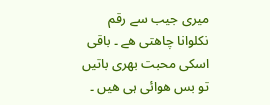میری جیب سے رقم نکلوانا چاھتی ھے ۔ باقی اسکی محبت بھری باتیں تو بس ھوائی ہی ھیں ۔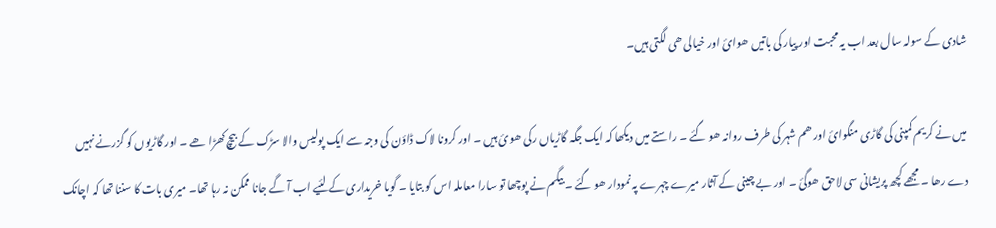شادی کے سولہ سال بعد اب یہ محبت اور پیار کی باتیں ھوائ اور خیالی ھی لگتی ہیں۔

میں نے کریم کمپنی کی گاڑی منگوائ اور ھم شہر کی طرف روانہ ھو گئے ۔ راستے میں دیکھا کہ ایک جگہ گاڑیاں رکی ھوئ ہیں ۔ اور کرونا لاک ڈاؤن کی وجہ سے ایک پولیس والا سڑک کے بیچ کھڑا ھے ۔ اور گاڑیوں کو گزرنے نہیں دے رھا ۔ مجھے کچھ پریشانی سی لاحق ھوگئ ۔ اور بے چینی کے آثار میرے چہرے پہ نمودار ھو گئے ۔ بیگم نے پوچھا تو سارا معاملہ اس کو بتایا ۔ گویا خریداری کے لئیے اب آ گے جانا ممکن نہ رہا تھا۔ میری بات کا سننا تھا کہ اچانک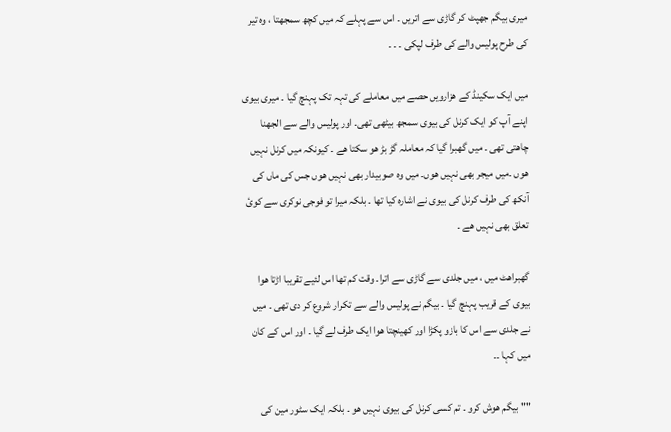میری بیگم جھپٹ کر گاڑی سے اتریں ۔ اس سے پہلے کہ میں کچھ سمجھتا ، وہ تیر کی طرح پولیس والے کی طرف لپکی ۔ ۔ ۔

میں ایک سکینڈ کے ھزارویں حصے میں معاملے کی تہہ تک پہنچ گیا ۔ میری بیوی اپنے آپ کو ایک کرنل کی بیوی سمجھ بیٹھی تھی۔ اور پولیس والے سے الجھنا چاھتی تھی ۔ میں گھبرا گیا کہ معاملہ گڑ بڑ ھو سکتا ھے ۔ کیونکہ میں کرنل نہیں ھوں ۔میں میجر بھی نہیں ھوں۔ میں وہ صوبیدار بھی نہیں ھوں جس کی ماں کی آنکھ کی طرف کرنل کی بیوی نے اشارہ کیا تھا ۔ بلکہ میرا تو فوجی نوکری سے کوئ تعلق بھی نہیں ھے ۔

گھبراھٹ میں ، میں جلدی سے گاڑی سے اترا۔ وقت کم تھا اس لئیے تقریبا اڑتا ھوا بیوی کے قریب پہنچ گیا ۔ بیگم نے پولیس والے سے تکرار شروع کر دی تھی ۔ میں نے جلدی سے اس کا بازو پکڑا اور کھینچتا ھوا ایک طرف لے گیا ۔ اور اس کے کان میں کہا ۔۔

"" بیگم ھوش کرو ۔ تم کسی کرنل کی بیوی نہیں ھو ۔ بلکہ ایک سٹور مین کی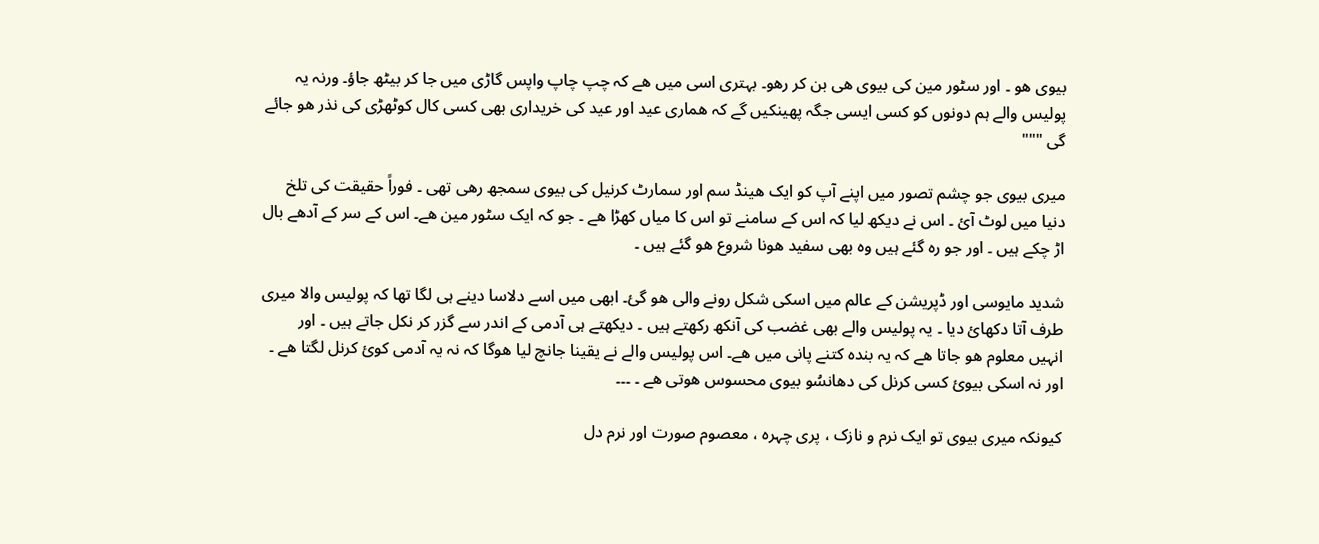بیوی ھو ۔ اور سٹور مین کی بیوی ھی بن کر رھو۔ بہتری اسی میں ھے کہ چپ چاپ واپس گاڑی میں جا کر بیٹھ جاؤ۔ ورنہ یہ پولیس والے ہم دونوں کو کسی ایسی جگہ پھینکیں گے کہ ھماری عید اور عید کی خریداری بھی کسی کال کوٹھڑی کی نذر ھو جائے گی """

میری بیوی جو چشم تصور میں اپنے آپ کو ایک ھینڈ سم اور سمارٹ کرنیل کی بیوی سمجھ رھی تھی ۔ فوراً حقیقت کی تلخ دنیا میں لوٹ آئ ۔ اس نے دیکھ لیا کہ اس کے سامنے تو اس کا میاں کھڑا ھے ۔ جو کہ ایک سٹور مین ھے۔ اس کے سر کے آدھے بال اڑ چکے ہیں ۔ اور جو رہ گئے ہیں وہ بھی سفید ھونا شروع ھو گئے ہیں ۔

شدید مایوسی اور ڈپریشن کے عالم میں اسکی شکل رونے والی ھو گئ۔ ابھی میں اسے دلاسا دینے ہی لگا تھا کہ پولیس والا میری طرف آتا دکھائ دیا ۔ یہ پولیس والے بھی غضب کی آنکھ رکھتے ہیں ۔ دیکھتے ہی آدمی کے اندر سے گزر کر نکل جاتے ہیں ۔ اور انہیں معلوم ھو جاتا ھے کہ یہ بندہ کتنے پانی میں ھے۔ اس پولیس والے نے یقینا جانچ لیا ھوگا کہ نہ یہ آدمی کوئ کرنل لگتا ھے ۔ اور نہ اسکی بیوئ کسی کرنل کی دھانسُو بیوی محسوس ھوتی ھے ۔ ۔۔۔

کیونکہ میری بیوی تو ایک نرم و نازک ، پری چہرہ ، معصوم صورت اور نرم دل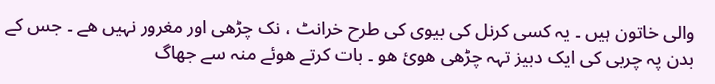والی خاتون ہیں ۔ یہ کسی کرنل کی بیوی کی طرح خرانٹ ، نک چڑھی اور مغرور نہیں ھے ۔ جس کے بدن پہ چربی کی ایک دبیز تہہ چڑھی ھوئ ھو ۔ بات کرتے ھوئے منہ سے جھاگ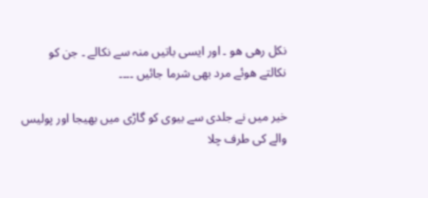نکل رھی ھو ۔ اور ایسی باتیں منہ سے نکالے ۔ جن کو نکالتے ھوئے مرد بھی شرما جائیں ۔۔۔۔

خیر میں نے جلدی سے بیوی کو گاڑی میں بھیجا اور پولیس والے کی طرف چلا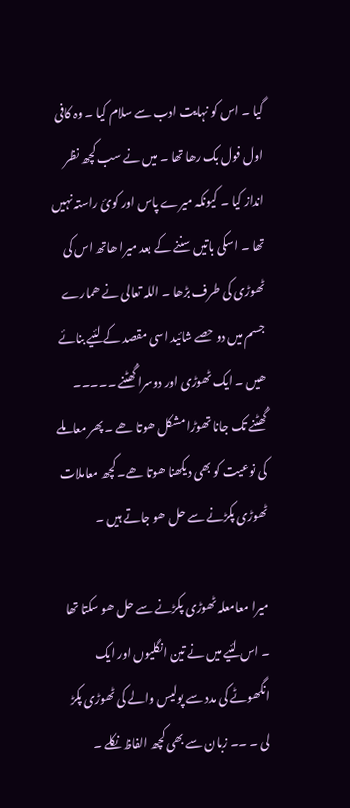گیا ۔ اس کو نہایت ادب سے سلام کیا ۔ وہ کافی اول فول بک رھا تھا ۔ میں نے سب کچھ نظر انداز کیا ۔ کیونکہ میرے پاس اور کوئ راستہ نہیں تھا ۔ اسکی باتیں سننے کے بعد میرا ھاتھ اس کی ٹھوڑی کی طرف بڑھا ۔ اللہ تعالی نے ھمارے جسم میں دو حصے شائید اسی مقصد کے لئیے بنائے ھیں ۔ ایک ٹھوڑی اور دوسرا گُھٹنے ۔۔۔۔۔ گُھٹنے تک جانا تھوڑا مشکل ھوتا ھے ۔ پھر معاملے کی نوعیت کو بھی دیکھنا ھوتا ھے۔ کچھ معاملات ٹھوڑی پکڑنے سے حل ھو جاتے ہیں ۔

میرا معامعلہ ٹھوڑی پکڑنے سے حل ھو سکتا تھا ۔ اس لئیے میں نے تین انگلیوں اور ایک انگھوٹے کی مدد سے پولیس والے کی ٹھوڑی پکڑ لی ۔ ۔۔ زبان سے بھی کچھ الفاظ نکلے ۔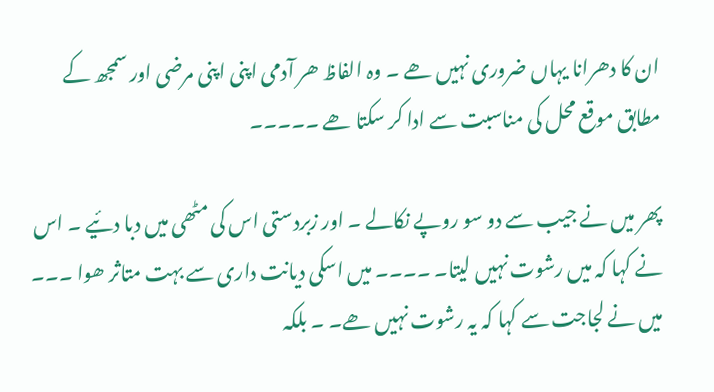ان کا دھرانا یہاں ضروری نہیں ھے ۔ وہ الفاظ ھر آدمی اپنی اپنی مرضی اور سمجھ کے مطابق موقع محل کی مناسبت سے ادا کر سکتا ھے ۔۔۔۔۔

پھر میں نے جیب سے دو سو روپے نکالے ۔ اور زبردستی اس کی مٹھی میں دبا دئیے ۔ اس نے کہا کہ میں رشوت نہیں لیتا۔ ۔۔۔۔ میں اسکی دیانت داری سے بہت متاثر ھوا ۔۔۔ میں نے لجاجت سے کہا کہ یہ رشوت نہیں ھے۔ ۔ بلکہ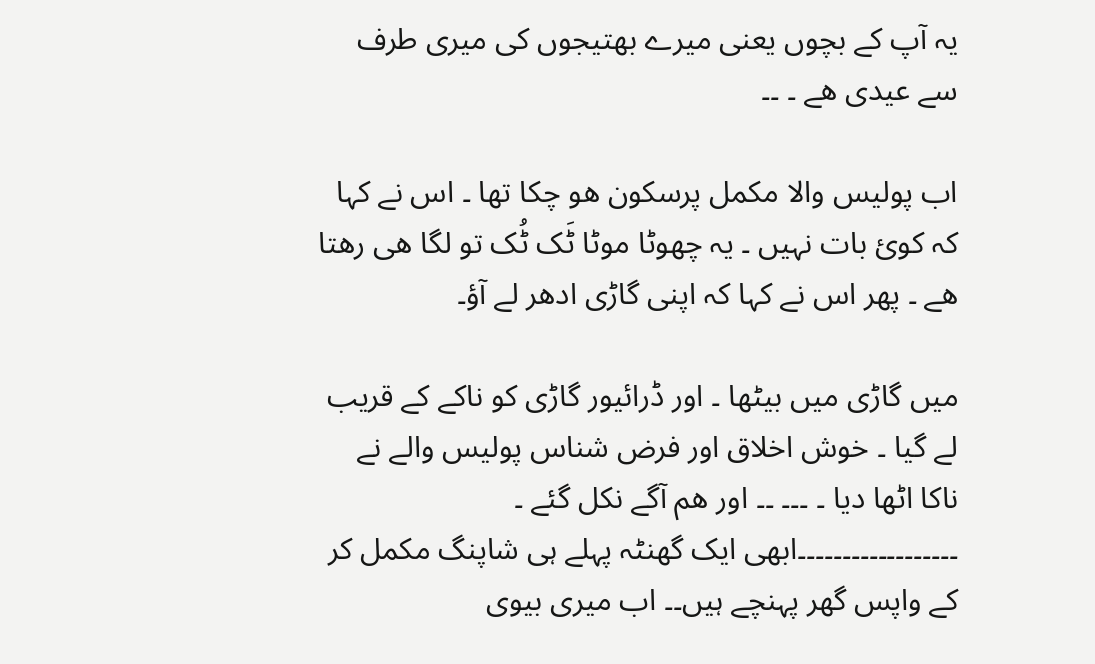یہ آپ کے بچوں یعنی میرے بھتیجوں کی میری طرف سے عیدی ھے ۔ ۔۔

اب پولیس والا مکمل پرسکون ھو چکا تھا ۔ اس نے کہا کہ کوئ بات نہیں ۔ یہ چھوٹا موٹا ٹَک ٹُک تو لگا ھی رھتا ھے ۔ پھر اس نے کہا کہ اپنی گاڑی ادھر لے آؤ۔

میں گاڑی میں بیٹھا ۔ اور ڈرائیور گاڑی کو ناکے کے قریب لے گیا ۔ خوش اخلاق اور فرض شناس پولیس والے نے ناکا اٹھا دیا ۔ ۔۔۔ ۔۔ اور ھم آگے نکل گئے ۔ ۔۔۔۔۔۔۔۔۔۔۔۔۔۔۔۔۔۔ابھی ایک گھنٹہ پہلے ہی شاپنگ مکمل کر کے واپس گھر پہنچے ہیں۔۔ اب میری بیوی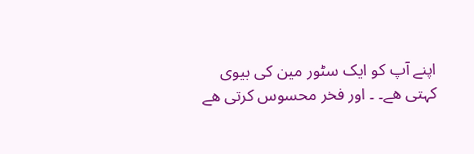اپنے آپ کو ایک سٹور مین کی بیوی کہتی ھے۔ ۔ اور فخر محسوس کرتی ھے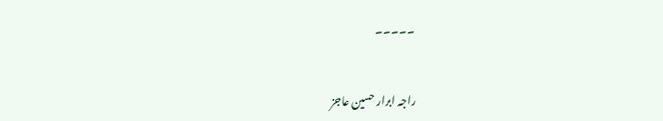۔۔۔۔۔


راجہ ابرار حسین عاجز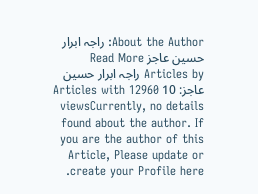About the Author: راجہ ابرار حسین عاجز Read More Articles by راجہ ابرار حسین عاجز: 10 Articles with 12960 viewsCurrently, no details found about the author. If you are the author of this Article, Please update or create your Profile here.